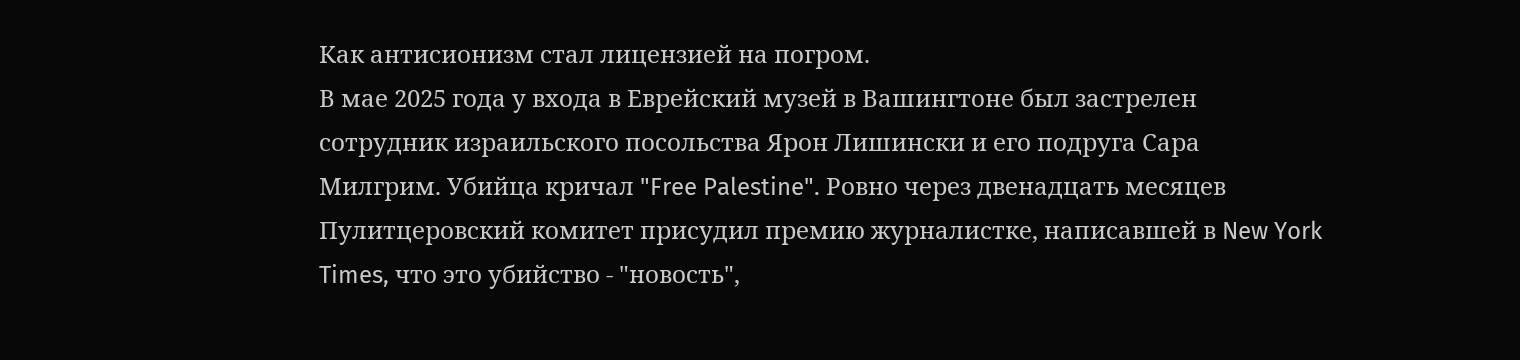Как антисионизм стал лицензией на погром.
В мае 2025 года у входа в Еврейский музей в Вашингтоне был застрелен сотрудник израильского посольства Ярон Лишински и его подруга Сара Милгрим. Убийца кричал "Free Palestine". Ровно через двенадцать месяцев Пулитцеровский комитет присудил премию журналистке, написавшей в New York Times, что это убийство - "новость",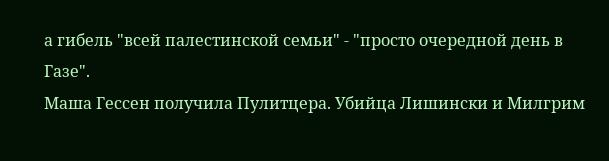а гибель "всей палестинской семьи" - "просто очередной день в Газе".
Маша Гессен получила Пулитцера. Убийца Лишински и Милгрим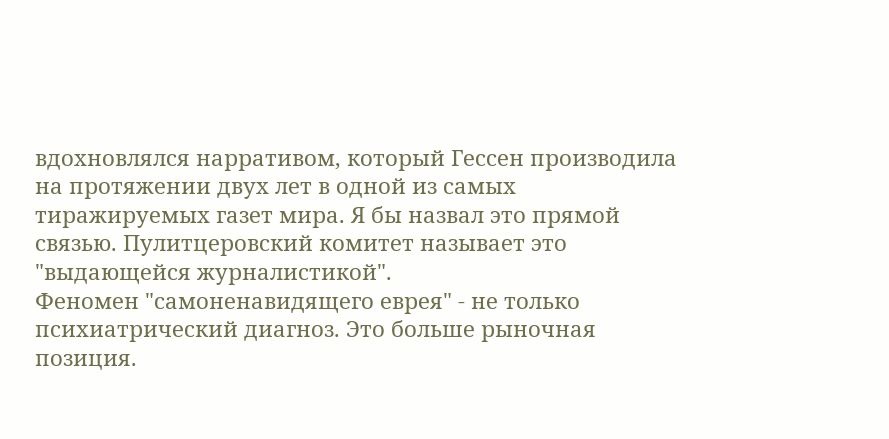вдохновлялся нарративом, который Гессен производила на протяжении двух лет в одной из самых тиражируемых газет мира. Я бы назвал это прямой связью. Пулитцеровский комитет называет это "выдающейся журналистикой".
Феномен "самоненавидящего еврея" - не только психиатрический диагноз. Это больше рыночная позиция.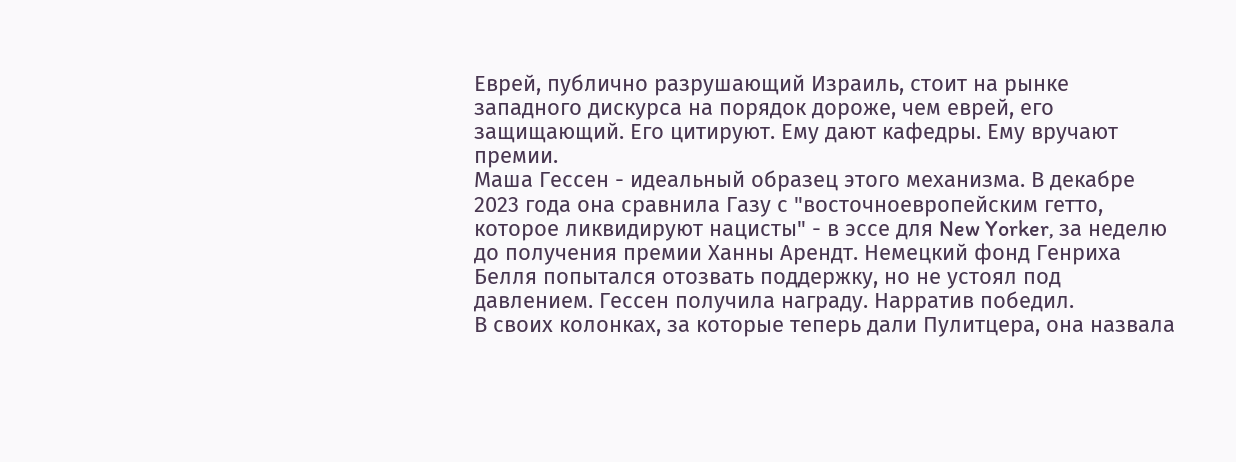Еврей, публично разрушающий Израиль, стоит на рынке западного дискурса на порядок дороже, чем еврей, его защищающий. Его цитируют. Ему дают кафедры. Ему вручают премии.
Маша Гессен - идеальный образец этого механизма. В декабре 2023 года она сравнила Газу с "восточноевропейским гетто, которое ликвидируют нацисты" - в эссе для New Yorker, за неделю до получения премии Ханны Арендт. Немецкий фонд Генриха Белля попытался отозвать поддержку, но не устоял под давлением. Гессен получила награду. Нарратив победил.
В своих колонках, за которые теперь дали Пулитцера, она назвала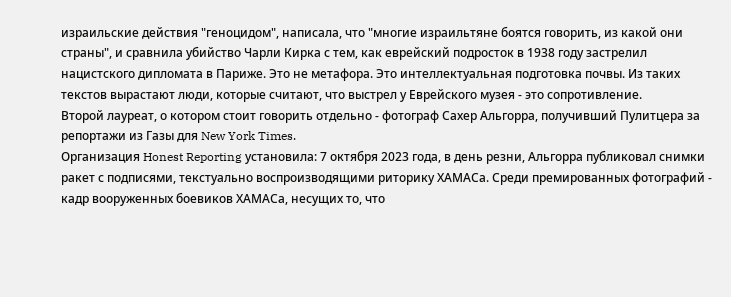израильские действия "геноцидом", написала, что "многие израильтяне боятся говорить, из какой они страны", и сравнила убийство Чарли Кирка с тем, как еврейский подросток в 1938 году застрелил нацистского дипломата в Париже. Это не метафора. Это интеллектуальная подготовка почвы. Из таких текстов вырастают люди, которые считают, что выстрел у Еврейского музея - это сопротивление.
Второй лауреат, о котором стоит говорить отдельно - фотограф Сахер Альгорра, получивший Пулитцера за репортажи из Газы для New York Times.
Организация Honest Reporting установила: 7 октября 2023 года, в день резни, Альгорра публиковал снимки ракет с подписями, текстуально воспроизводящими риторику ХАМАСа. Среди премированных фотографий - кадр вооруженных боевиков ХАМАСа, несущих то, что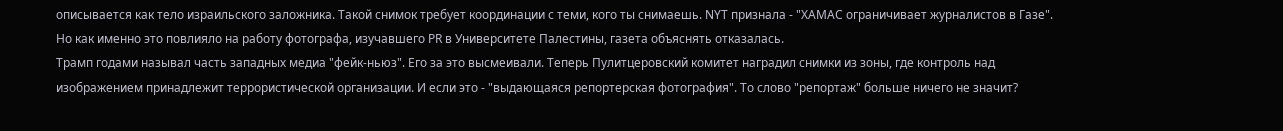описывается как тело израильского заложника. Такой снимок требует координации с теми, кого ты снимаешь. NYT признала - "ХАМАС ограничивает журналистов в Газе". Но как именно это повлияло на работу фотографа, изучавшего PR в Университете Палестины, газета объяснять отказалась.
Трамп годами называл часть западных медиа "фейк-ньюз". Его за это высмеивали. Теперь Пулитцеровский комитет наградил снимки из зоны, где контроль над изображением принадлежит террористической организации. И если это - "выдающаяся репортерская фотография". То слово "репортаж" больше ничего не значит?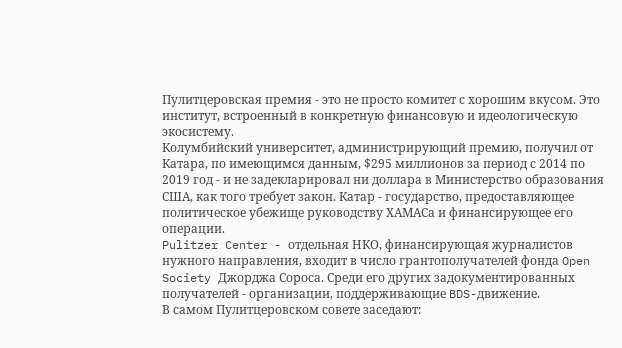Пулитцеровская премия - это не просто комитет с хорошим вкусом. Это институт, встроенный в конкретную финансовую и идеологическую экосистему.
Колумбийский университет, администрирующий премию, получил от Катара, по имеющимся данным, $295 миллионов за период с 2014 по 2019 год - и не задекларировал ни доллара в Министерство образования США, как того требует закон. Катар - государство, предоставляющее политическое убежище руководству ХАМАСа и финансирующее его операции.
Pulitzer Center - отдельная НКО, финансирующая журналистов нужного направления, входит в число грантополучателей фонда Open Society Джорджа Сороса. Среди его других задокументированных получателей - организации, поддерживающие BDS-движение.
В самом Пулитцеровском совете заседают: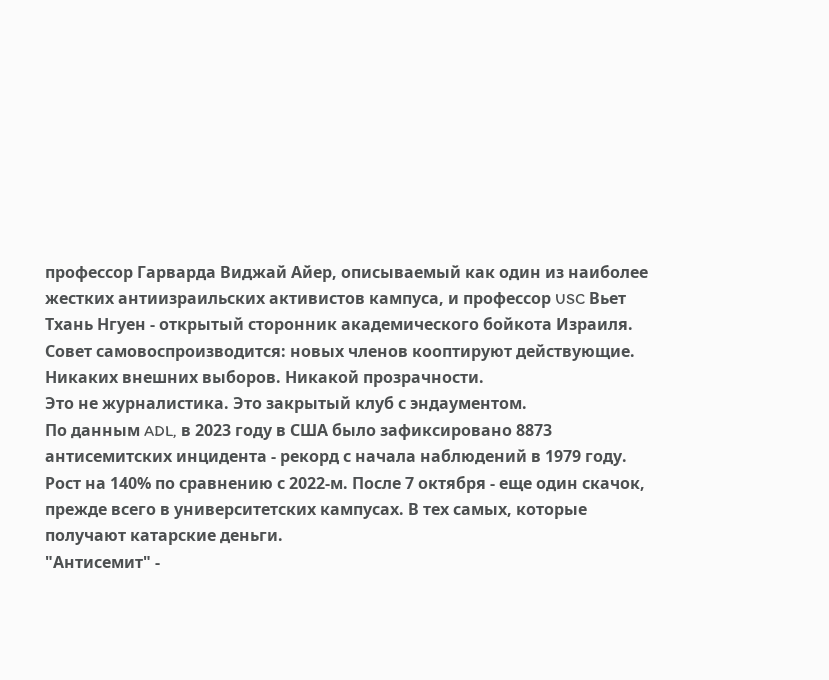профессор Гарварда Виджай Айер, описываемый как один из наиболее жестких антиизраильских активистов кампуса, и профессор USC Вьет Тхань Нгуен - открытый сторонник академического бойкота Израиля. Совет самовоспроизводится: новых членов кооптируют действующие. Никаких внешних выборов. Никакой прозрачности.
Это не журналистика. Это закрытый клуб с эндаументом.
По данным ADL, в 2023 году в США было зафиксировано 8873 антисемитских инцидента - рекорд с начала наблюдений в 1979 году. Рост на 140% по сравнению с 2022-м. После 7 октября - еще один скачок, прежде всего в университетских кампусах. В тех самых, которые получают катарские деньги.
"Антисемит" -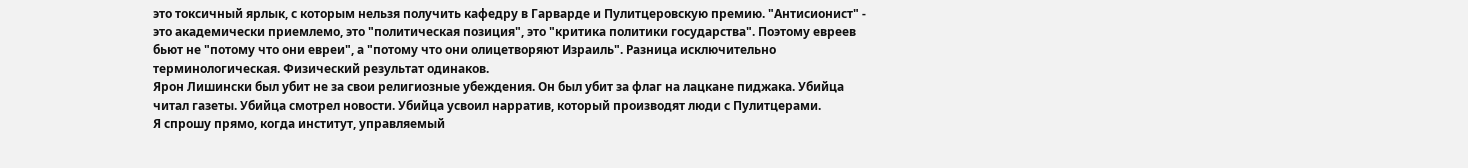это токсичный ярлык, с которым нельзя получить кафедру в Гарварде и Пулитцеровскую премию. "Антисионист" - это академически приемлемо, это "политическая позиция", это "критика политики государства". Поэтому евреев бьют не "потому что они евреи", а "потому что они олицетворяют Израиль". Разница исключительно терминологическая. Физический результат одинаков.
Ярон Лишински был убит не за свои религиозные убеждения. Он был убит за флаг на лацкане пиджака. Убийца читал газеты. Убийца смотрел новости. Убийца усвоил нарратив, который производят люди с Пулитцерами.
Я спрошу прямо, когда институт, управляемый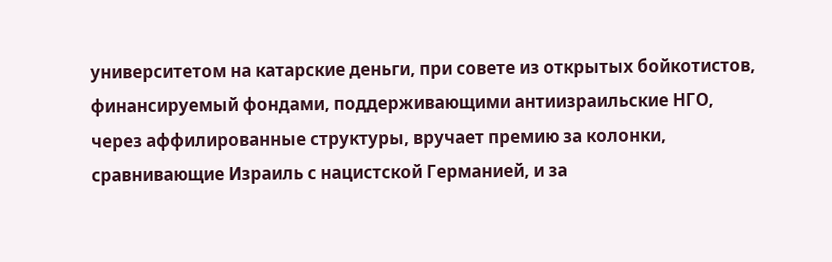университетом на катарские деньги, при совете из открытых бойкотистов, финансируемый фондами, поддерживающими антиизраильские НГО, через аффилированные структуры, вручает премию за колонки, сравнивающие Израиль с нацистской Германией, и за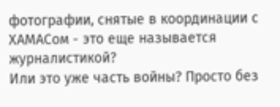фотографии, снятые в координации с ХАМАСом - это еще называется журналистикой?
Или это уже часть войны? Просто без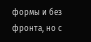формы и без фронта, но с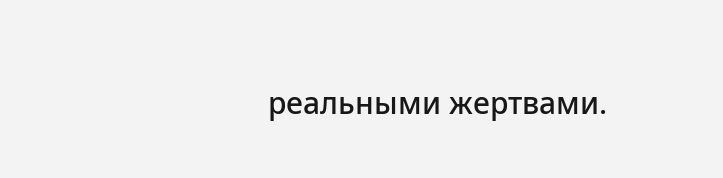реальными жертвами.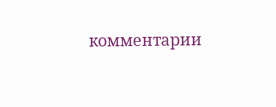комментарии